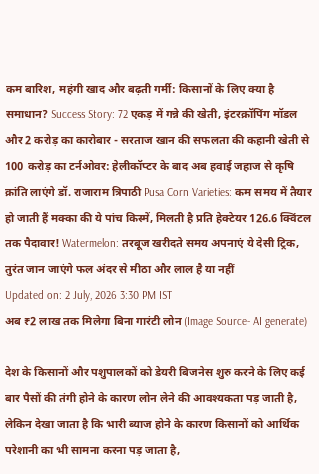कम बारिश, महंगी खाद और बढ़ती गर्मी: किसानों के लिए क्या है समाधान? Success Story: 72 एकड़ में गन्ने की खेती, इंटरक्रॉपिंग मॉडल और 2 करोड़ का कारोबार - सरताज खान की सफलता की कहानी खेती से 100 करोड़ का टर्नओवर: हेलीकॉप्टर के बाद अब हवाई जहाज से कृषि क्रांति लाएंगे डॉ. राजाराम त्रिपाठी Pusa Corn Varieties: कम समय में तैयार हो जाती हैं मक्का की ये पांच किस्में, मिलती है प्रति हेक्टेयर 126.6 क्विंटल तक पैदावार! Watermelon: तरबूज खरीदते समय अपनाएं ये देसी ट्रिक, तुरंत जान जाएंगे फल अंदर से मीठा और लाल है या नहीं
Updated on: 2 July, 2026 3:30 PM IST
अब ₹2 लाख तक मिलेगा बिना गारंटी लोन (Image Source- AI generate)

देश के किसानों और पशुपालकों को डेयरी बिजनेस शुरु करने के लिए कई बार पैसों की तंगी होने के कारण लोन लेने की आवश्यकता पड़ जाती है, लेकिन देखा जाता है कि भारी ब्याज होने के कारण किसानों को आर्थिक परेशानी का भी सामना करना पड़ जाता है,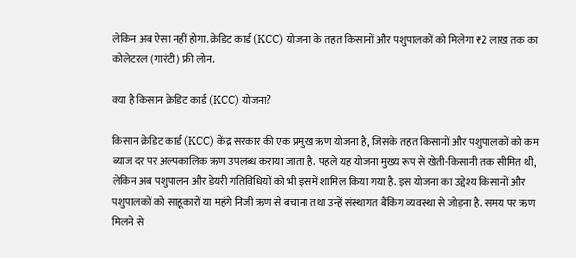लेकिन अब ऐसा नहीं होगा. क्रेडिट कार्ड (KCC) योजना के तहत किसानों और पशुपालकों को मिलेगा ₹2 लाख तक का कोलेटरल (गारंटी) फ्री लोन.

क्या है किसान क्रेडिट कार्ड (KCC) योजना?

किसान क्रेडिट कार्ड (KCC) केंद्र सरकार की एक प्रमुख ऋण योजना है, जिसके तहत किसानों और पशुपालकों को कम ब्याज दर पर अल्पकालिक ऋण उपलब्ध कराया जाता है. पहले यह योजना मुख्य रूप से खेती-किसानी तक सीमित थी, लेकिन अब पशुपालन और डेयरी गतिविधियों को भी इसमें शामिल किया गया है. इस योजना का उद्देश्य किसानों और पशुपालकों को साहूकारों या महंगे निजी ऋण से बचाना तथा उन्हें संस्थागत बैंकिंग व्यवस्था से जोड़ना है. समय पर ऋण मिलने से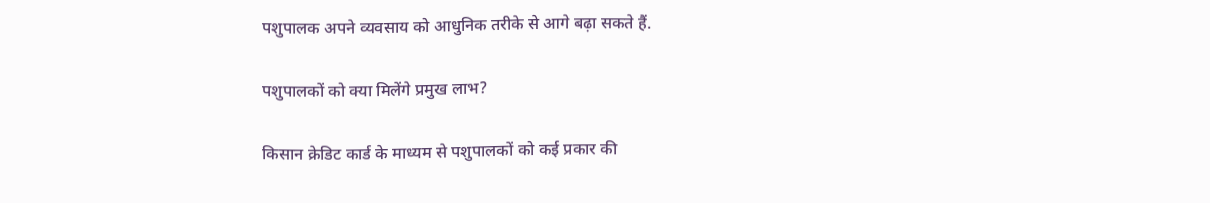पशुपालक अपने व्यवसाय को आधुनिक तरीके से आगे बढ़ा सकते हैं.

पशुपालकों को क्या मिलेंगे प्रमुख लाभ?

किसान क्रेडिट कार्ड के माध्यम से पशुपालकों को कई प्रकार की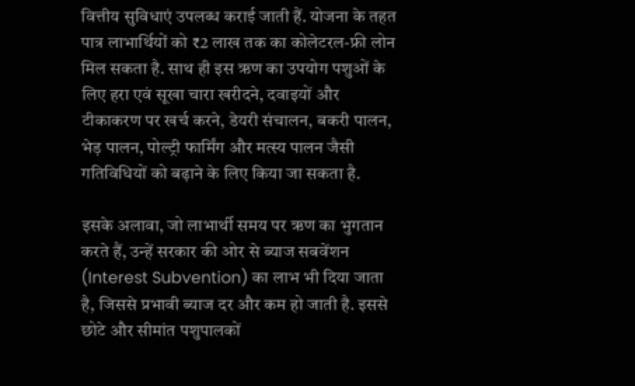वित्तीय सुविधाएं उपलब्ध कराई जाती हैं. योजना के तहत पात्र लाभार्थियों को ₹2 लाख तक का कोलेटरल-फ्री लोन मिल सकता है. साथ ही इस ऋण का उपयोग पशुओं के लिए हरा एवं सूखा चारा खरीदने, दवाइयों और टीकाकरण पर खर्च करने, डेयरी संचालन, बकरी पालन, भेड़ पालन, पोल्ट्री फार्मिंग और मत्स्य पालन जैसी गतिविधियों को बढ़ाने के लिए किया जा सकता है.

इसके अलावा, जो लाभार्थी समय पर ऋण का भुगतान करते हैं, उन्हें सरकार की ओर से ब्याज सबवेंशन (Interest Subvention) का लाभ भी दिया जाता है, जिससे प्रभावी ब्याज दर और कम हो जाती है. इससे छोटे और सीमांत पशुपालकों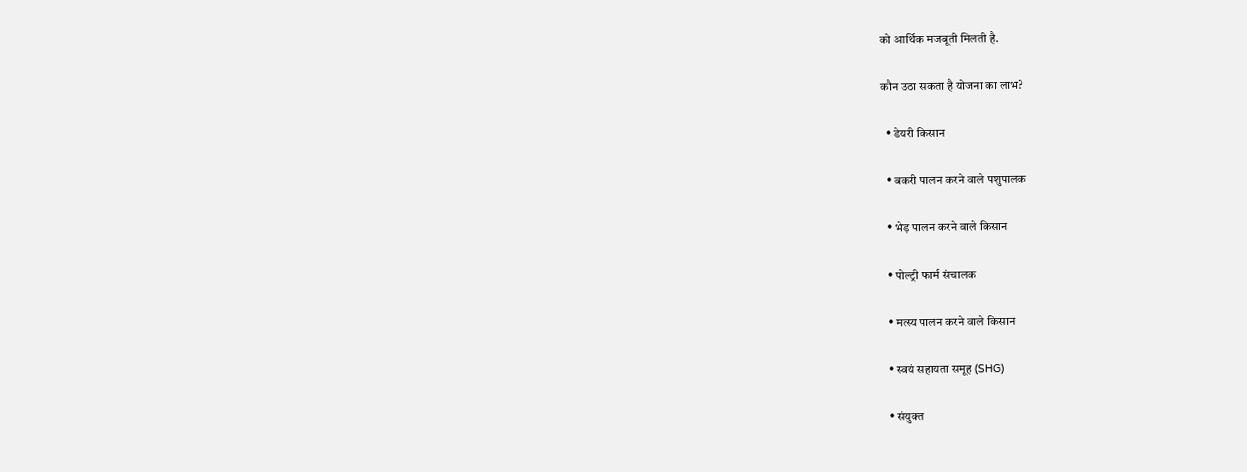को आर्थिक मजबूती मिलती है.

कौन उठा सकता है योजना का लाभ?

  • डेयरी किसान

  • बकरी पालन करने वाले पशुपालक

  • भेड़ पालन करने वाले किसान

  • पोल्ट्री फार्म संचालक

  • मत्स्य पालन करने वाले किसान

  • स्वयं सहायता समूह (SHG)

  • संयुक्त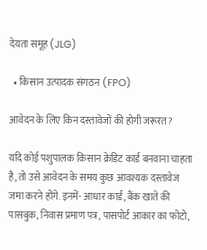देयता समूह (JLG)

  • किसान उत्पादक संगठन (FPO)

आवेदन के लिए किन दस्तावेजों की होगी जरूरत?

यदि कोई पशुपालक किसान क्रेडिट कार्ड बनवाना चाहता है, तो उसे आवेदन के समय कुछ आवश्यक दस्तावेज जमा करने होंगे. इनमें- आधार कार्ड, बैंक खाते की पासबुक, निवास प्रमाण पत्र, पासपोर्ट आकार का फोटो,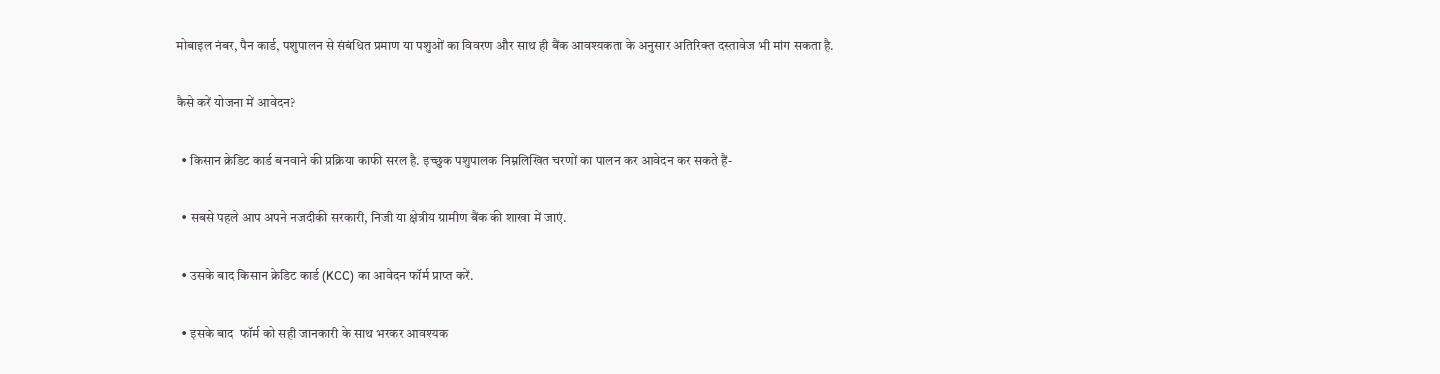मोबाइल नंबर, पैन कार्ड, पशुपालन से संबंधित प्रमाण या पशुओं का विवरण और साथ ही बैंक आवश्यकता के अनुसार अतिरिक्त दस्तावेज भी मांग सकता है.

कैसे करें योजना में आवेदन?

  • किसान क्रेडिट कार्ड बनवाने की प्रक्रिया काफी सरल है. इच्छुक पशुपालक निम्नलिखित चरणों का पालन कर आवेदन कर सकते हैं-

  • सबसे पहले आप अपने नजदीकी सरकारी, निजी या क्षेत्रीय ग्रामीण बैंक की शाखा में जाएं.

  • उसके बाद किसान क्रेडिट कार्ड (KCC) का आवेदन फॉर्म प्राप्त करें.

  • इसके बाद  फॉर्म को सही जानकारी के साथ भरकर आवश्यक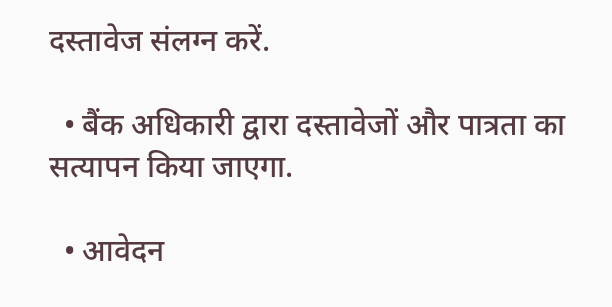दस्तावेज संलग्न करें.

  • बैंक अधिकारी द्वारा दस्तावेजों और पात्रता का सत्यापन किया जाएगा.

  • आवेदन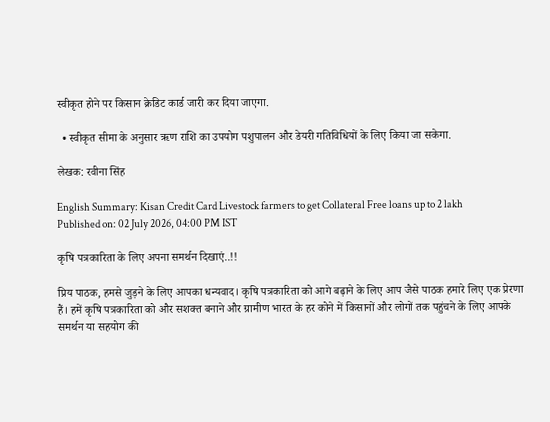स्वीकृत होने पर किसान क्रेडिट कार्ड जारी कर दिया जाएगा.

  • स्वीकृत सीमा के अनुसार ऋण राशि का उपयोग पशुपालन और डेयरी गतिविधियों के लिए किया जा सकेगा.

लेखक: रवीना सिंह

English Summary: Kisan Credit Card Livestock farmers to get Collateral Free loans up to 2 lakh
Published on: 02 July 2026, 04:00 PM IST

कृषि पत्रकारिता के लिए अपना समर्थन दिखाएं..!!

प्रिय पाठक, हमसे जुड़ने के लिए आपका धन्यवाद। कृषि पत्रकारिता को आगे बढ़ाने के लिए आप जैसे पाठक हमारे लिए एक प्रेरणा हैं। हमें कृषि पत्रकारिता को और सशक्त बनाने और ग्रामीण भारत के हर कोने में किसानों और लोगों तक पहुंचने के लिए आपके समर्थन या सहयोग की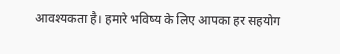आवश्यकता है। हमारे भविष्य के लिए आपका हर सहयोग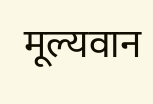मूल्यवान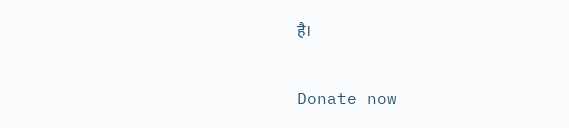है।

Donate now